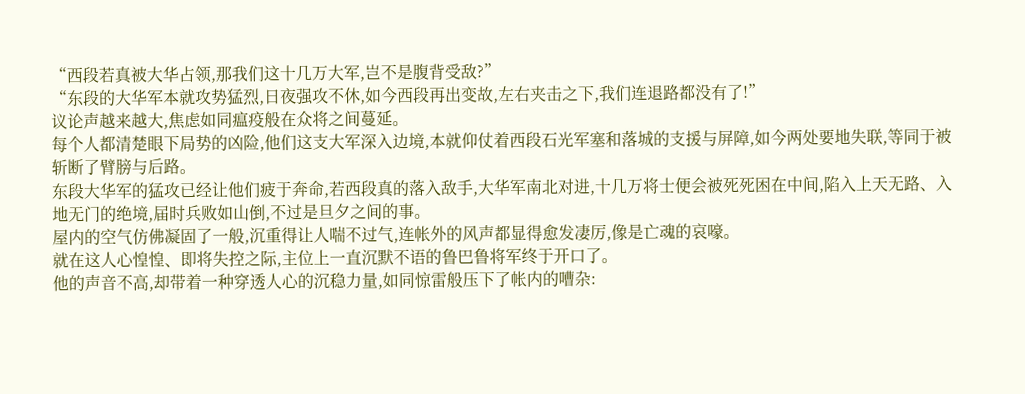“西段若真被大华占领,那我们这十几万大军,岂不是腹背受敌?”
“东段的大华军本就攻势猛烈,日夜强攻不休,如今西段再出变故,左右夹击之下,我们连退路都没有了!”
议论声越来越大,焦虑如同瘟疫般在众将之间蔓延。
每个人都清楚眼下局势的凶险,他们这支大军深入边境,本就仰仗着西段石光军塞和落城的支援与屏障,如今两处要地失联,等同于被斩断了臂膀与后路。
东段大华军的猛攻已经让他们疲于奔命,若西段真的落入敌手,大华军南北对进,十几万将士便会被死死困在中间,陷入上天无路、入地无门的绝境,届时兵败如山倒,不过是旦夕之间的事。
屋内的空气仿佛凝固了一般,沉重得让人喘不过气,连帐外的风声都显得愈发凄厉,像是亡魂的哀嚎。
就在这人心惶惶、即将失控之际,主位上一直沉默不语的鲁巴鲁将军终于开口了。
他的声音不高,却带着一种穿透人心的沉稳力量,如同惊雷般压下了帐内的嘈杂: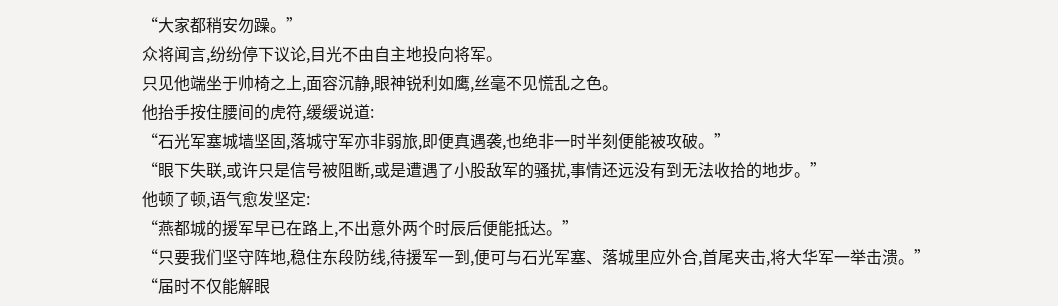“大家都稍安勿躁。”
众将闻言,纷纷停下议论,目光不由自主地投向将军。
只见他端坐于帅椅之上,面容沉静,眼神锐利如鹰,丝毫不见慌乱之色。
他抬手按住腰间的虎符,缓缓说道:
“石光军塞城墙坚固,落城守军亦非弱旅,即便真遇袭,也绝非一时半刻便能被攻破。”
“眼下失联,或许只是信号被阻断,或是遭遇了小股敌军的骚扰,事情还远没有到无法收拾的地步。”
他顿了顿,语气愈发坚定:
“燕都城的援军早已在路上,不出意外两个时辰后便能抵达。”
“只要我们坚守阵地,稳住东段防线,待援军一到,便可与石光军塞、落城里应外合,首尾夹击,将大华军一举击溃。”
“届时不仅能解眼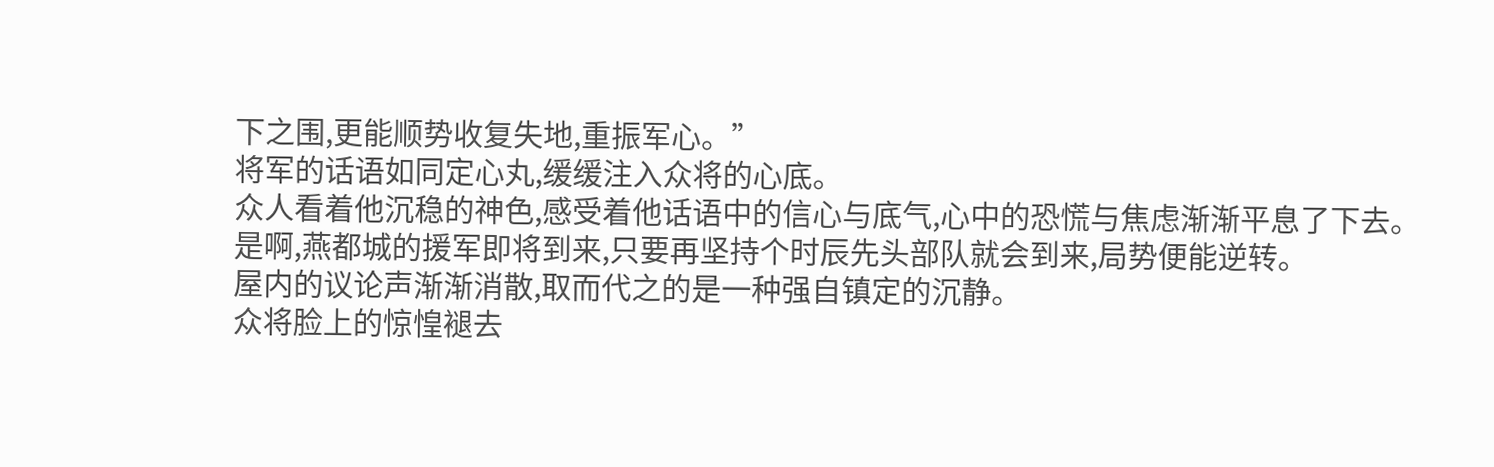下之围,更能顺势收复失地,重振军心。”
将军的话语如同定心丸,缓缓注入众将的心底。
众人看着他沉稳的神色,感受着他话语中的信心与底气,心中的恐慌与焦虑渐渐平息了下去。
是啊,燕都城的援军即将到来,只要再坚持个时辰先头部队就会到来,局势便能逆转。
屋内的议论声渐渐消散,取而代之的是一种强自镇定的沉静。
众将脸上的惊惶褪去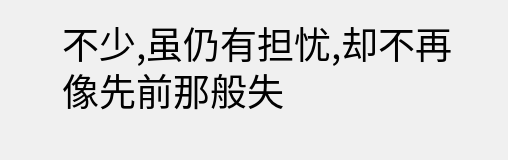不少,虽仍有担忧,却不再像先前那般失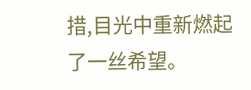措,目光中重新燃起了一丝希望。